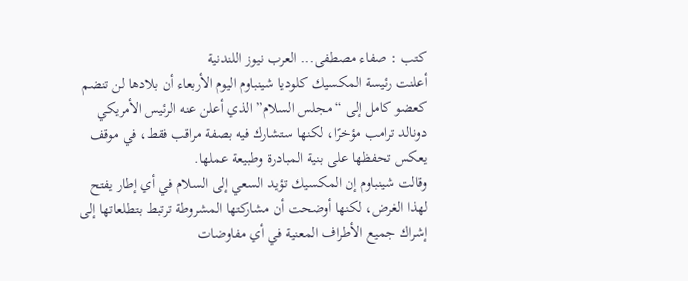كتب : صفاء مصطفى... العرب نيوز اللندنية
أعلنت رئيسة المكسيك كلوديا شينباوم اليوم الأربعاء أن بلادها لن تنضم كعضو كامل إلى “مجلس السلام” الذي أعلن عنه الرئيس الأمريكي دونالد ترامب مؤخرًا، لكنها ستشارك فيه بصفة مراقب فقط، في موقف يعكس تحفظها على بنية المبادرة وطبيعة عملها.
وقالت شينباوم إن المكسيك تؤيد السعي إلى السلام في أي إطار يفتح لهذا الغرض، لكنها أوضحت أن مشاركتها المشروطة ترتبط بتطلعاتها إلى إشراك جميع الأطراف المعنية في أي مفاوضات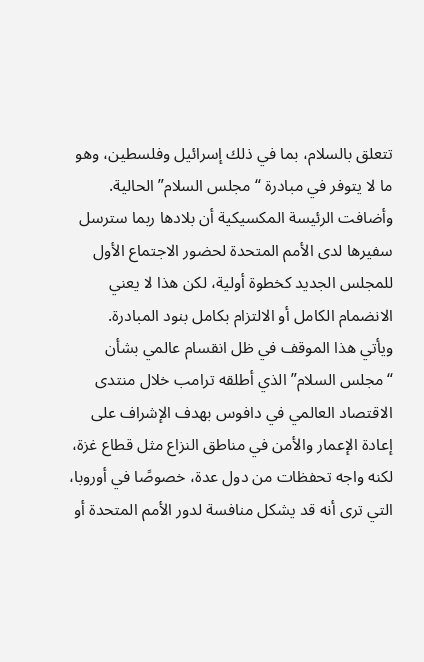تتعلق بالسلام، بما في ذلك إسرائيل وفلسطين، وهو ما لا يتوفر في مبادرة “مجلس السلام” الحالية.
وأضافت الرئيسة المكسيكية أن بلادها ربما سترسل سفيرها لدى الأمم المتحدة لحضور الاجتماع الأول للمجلس الجديد كخطوة أولية، لكن هذا لا يعني الانضمام الكامل أو الالتزام بكامل بنود المبادرة.
ويأتي هذا الموقف في ظل انقسام عالمي بشأن “مجلس السلام” الذي أطلقه ترامب خلال منتدى الاقتصاد العالمي في دافوس بهدف الإشراف على إعادة الإعمار والأمن في مناطق النزاع مثل قطاع غزة، لكنه واجه تحفظات من دول عدة، خصوصًا في أوروبا، التي ترى أنه قد يشكل منافسة لدور الأمم المتحدة أو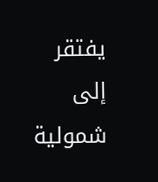يفتقر إلى شمولية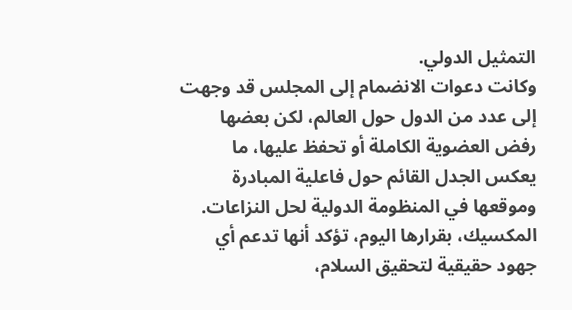التمثيل الدولي.
وكانت دعوات الانضمام إلى المجلس قد وجهت إلى عدد من الدول حول العالم، لكن بعضها رفض العضوية الكاملة أو تحفظ عليها، ما يعكس الجدل القائم حول فاعلية المبادرة وموقعها في المنظومة الدولية لحل النزاعات.
المكسيك، بقرارها اليوم، تؤكد أنها تدعم أي جهود حقيقية لتحقيق السلام،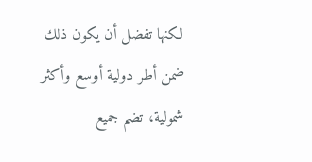لكنها تفضل أن يكون ذلك ضمن أطر دولية أوسع وأكثر شمولية، تضم جميع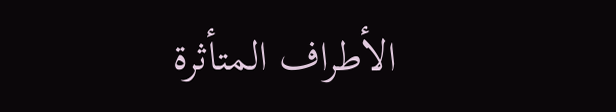الأطراف المتأثرة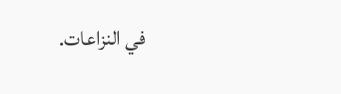في النزاعات.